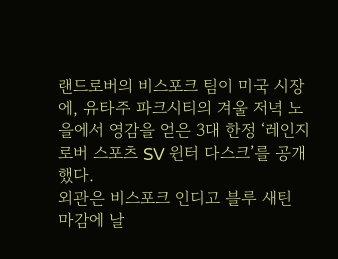랜드로버의 비스포크 팀이 미국 시장에, 유타주 파크시티의 겨울 저녁 노을에서 영감을 얻은 3대 한정 ‘레인지로버 스포츠 SV 윈터 다스크’를 공개했다.
외관은 비스포크 인디고 블루 새틴 마감에 날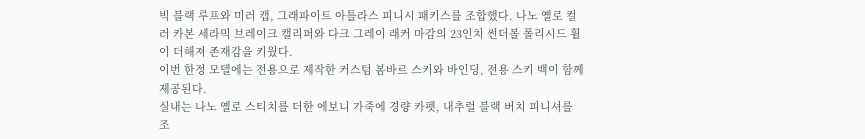빅 블랙 루프와 미러 캡, 그래파이트 아틀라스 피니시 패키스를 조합했다. 나노 옐로 컬러 카본 세라믹 브레이크 캘리퍼와 다크 그레이 래커 마감의 23인치 썬더볼 폴리시드 휠이 더해져 존재감을 키웠다.
이번 한정 모델에는 전용으로 제작한 커스텀 봄바르 스키와 바인딩, 전용 스키 백이 함께 제공된다.
실내는 나노 옐로 스티치를 더한 에보니 가죽에 경량 카펫, 내추럴 블랙 버치 피니셔를 조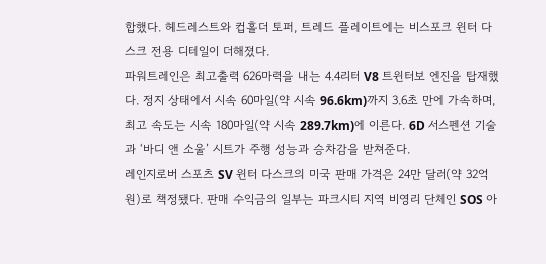합했다. 헤드레스트와 컵홀더 토퍼, 트레드 플레이트에는 비스포크 윈터 다스크 전용 디테일이 더해졌다.
파워트레인은 최고출력 626마력을 내는 4.4리터 V8 트윈터보 엔진을 탑재했다. 정지 상태에서 시속 60마일(약 시속 96.6km)까지 3.6초 만에 가속하며, 최고 속도는 시속 180마일(약 시속 289.7km)에 이른다. 6D 서스펜션 기술과 ‘바디 앤 소울’ 시트가 주행 성능과 승차감을 받쳐준다.
레인지로버 스포츠 SV 윈터 다스크의 미국 판매 가격은 24만 달러(약 32억 원)로 책정됐다. 판매 수익금의 일부는 파크시티 지역 비영리 단체인 SOS 아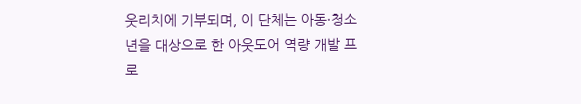웃리치에 기부되며, 이 단체는 아동·청소년을 대상으로 한 아웃도어 역량 개발 프로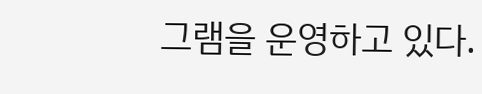그램을 운영하고 있다.